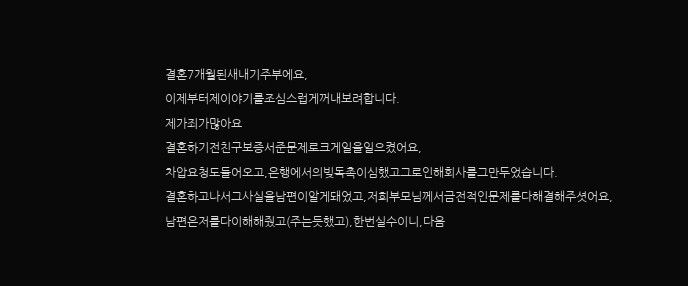결혼7개월된새내기주부에요,
이제부터제이야기를조심스럽게꺼내보려합니다.
제가죄가많아요
결혼하기전친구보증서준문제로크게일을일으켰어요,
차압요청도들어오고,은행에서의빚독촉이심했고그로인해회사를그만두었습니다.
결혼하고나서그사실을남편이알게돼었고,저희부모님께서금전적인문제를다해결해주셧어요,
남편은저를다이해해줬고(주는듯했고),한번실수이니,다음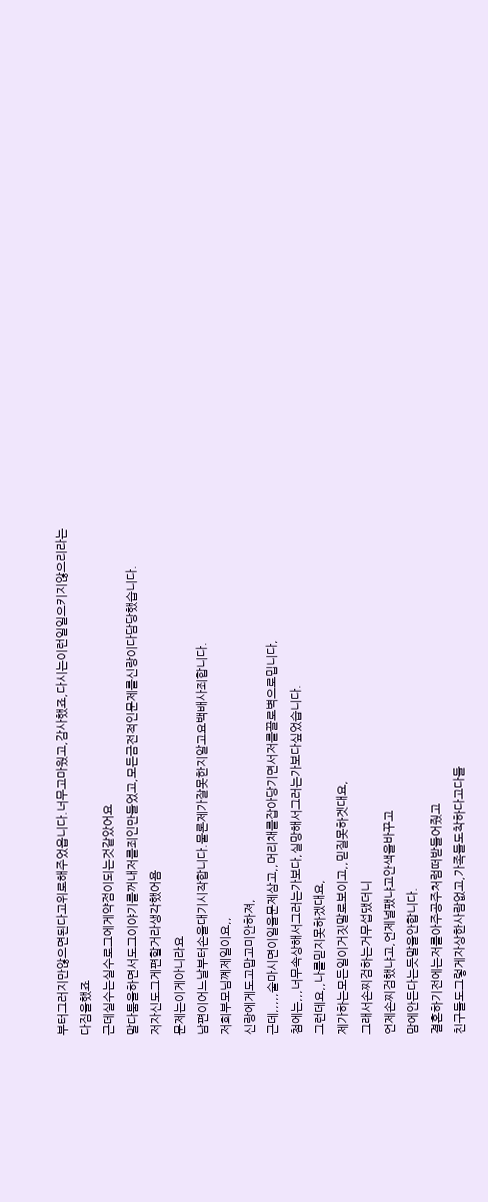부터그러지만않으면된다고위로해주었읍니다.너무고마웠고,감사했죠,다시는이런일일으키지않으리라는다짐을했죠
근데실수는실수로그에게약점이되는것같았어요
말다툼을하면서도그이야기를꺼내저를죄인만들었고,모든금전적인문제를신랑이다담당했습니다.
저자신도그게편할거라생각했어욤
문제는이게아니라요
남편이어느날부터손을대기시작합니다.물론제가잘못한지알고요백배사죄합니다.
저희부모님꼐제일이요,,
신랑에게도고맙고미안하져,
근데,,,,,술마시면이일을문제삼고,,머리채를잡아당기면서저를끌로벽으로밉니다,
첨에는,,,너무속상해서그러는가보다,실망해서그러는가보다싶었습니다.
그런데요,,나를믿지못하겠대요,
제가하는모든일이거짓말로보이고,,믿질못하겟대요,
그래서손찌검하는거무섭댔더니
언제손찌검했냐고,언제널팼냐고안색을바꾸고
맘에안든다는듯말을안합니다.
결혼하기전에는저를아주공주처럼떠받들어줬고
친구들도그렇게자상한사람없고,가족들도착하다고다들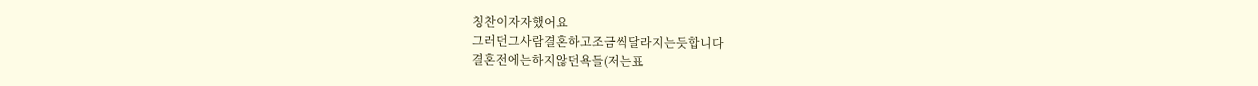칭찬이자자했어요
그러던그사람결혼하고조금씩달라지는듯합니다
결혼전에는하지않던욕들(저는표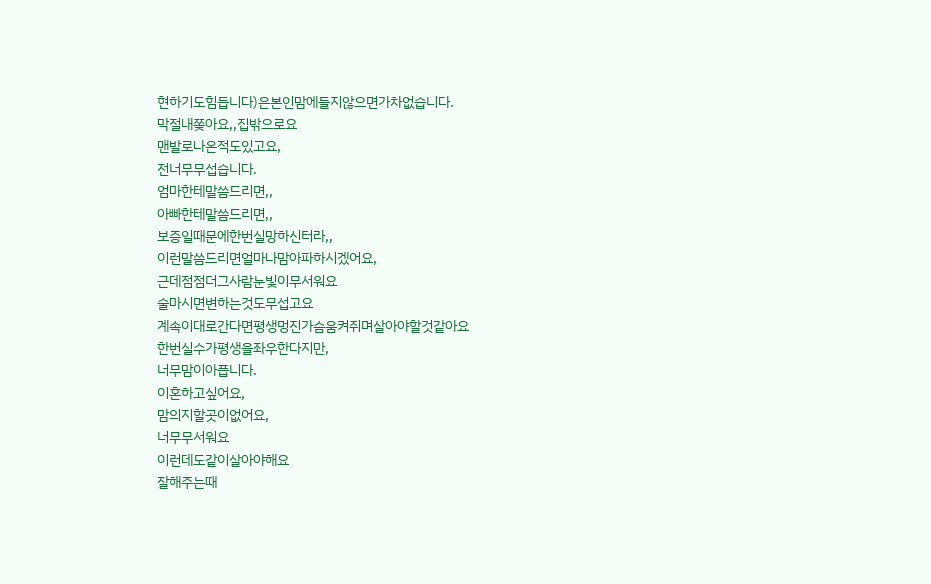현하기도힘듭니다)은본인맘에들지않으면가차없습니다.
막절내쫒아요,,집밖으로요
맨발로나온적도있고요,
전너무무섭습니다.
엄마한테말씀드리면,,
아빠한테말씀드리면,,
보증일때문에한번실망하신터라,,
이런말씀드리면얼마나맘아파하시겠어요,
근데점점더그사람눈빛이무서워요
술마시면변하는것도무섭고요
계속이대로간다면평생멍진가슴움켜쥐며살아야할것같아요
한번실수가평생을좌우한다지만,
너무맘이아픕니다.
이혼하고싶어요,
맘의지할곳이없어요,
너무무서워요
이런데도같이살아야해요
잘해주는때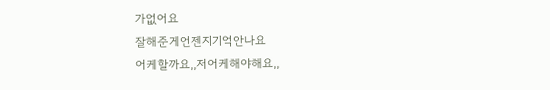가없어요
잘해준게언젠지기억안나요
어케할까요,,저어케해야해요,,